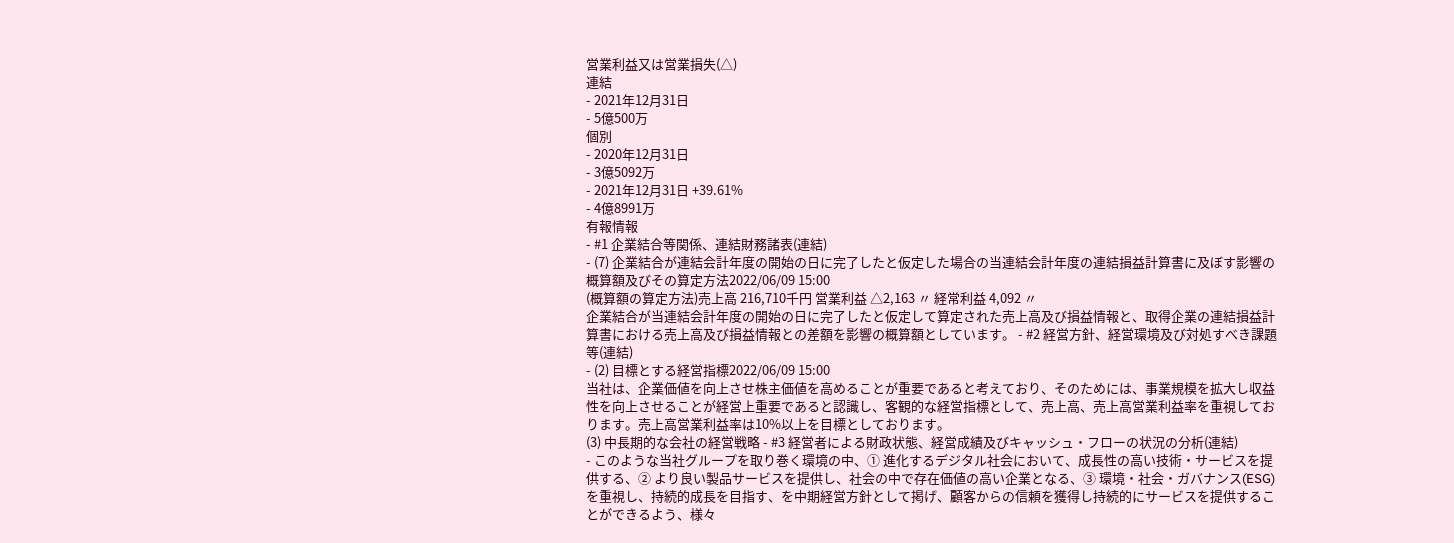営業利益又は営業損失(△)
連結
- 2021年12月31日
- 5億500万
個別
- 2020年12月31日
- 3億5092万
- 2021年12月31日 +39.61%
- 4億8991万
有報情報
- #1 企業結合等関係、連結財務諸表(連結)
- (7) 企業結合が連結会計年度の開始の日に完了したと仮定した場合の当連結会計年度の連結損益計算書に及ぼす影響の概算額及びその算定方法2022/06/09 15:00
(概算額の算定方法)売上高 216,710千円 営業利益 △2,163 〃 経常利益 4,092 〃
企業結合が当連結会計年度の開始の日に完了したと仮定して算定された売上高及び損益情報と、取得企業の連結損益計算書における売上高及び損益情報との差額を影響の概算額としています。 - #2 経営方針、経営環境及び対処すべき課題等(連結)
- (2) 目標とする経営指標2022/06/09 15:00
当社は、企業価値を向上させ株主価値を高めることが重要であると考えており、そのためには、事業規模を拡大し収益性を向上させることが経営上重要であると認識し、客観的な経営指標として、売上高、売上高営業利益率を重視しております。売上高営業利益率は10%以上を目標としております。
(3) 中長期的な会社の経営戦略 - #3 経営者による財政状態、経営成績及びキャッシュ・フローの状況の分析(連結)
- このような当社グループを取り巻く環境の中、① 進化するデジタル社会において、成長性の高い技術・サービスを提供する、② より良い製品サービスを提供し、社会の中で存在価値の高い企業となる、③ 環境・社会・ガバナンス(ESG)を重視し、持続的成長を目指す、を中期経営方針として掲げ、顧客からの信頼を獲得し持続的にサービスを提供することができるよう、様々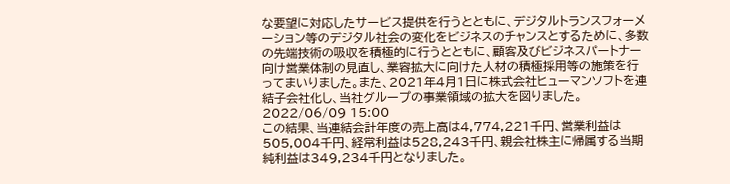な要望に対応したサービス提供を行うとともに、デジタルトランスフォーメーション等のデジタル社会の変化をビジネスのチャンスとするために、多数の先端技術の吸収を積極的に行うとともに、顧客及びビジネスパートナー向け営業体制の見直し、業容拡大に向けた人材の積極採用等の施策を行ってまいりました。また、2021年4月1日に株式会社ヒューマンソフトを連結子会社化し、当社グループの事業領域の拡大を図りました。2022/06/09 15:00
この結果、当連結会計年度の売上高は4,774,221千円、営業利益は505,004千円、経常利益は528,243千円、親会社株主に帰属する当期純利益は349,234千円となりました。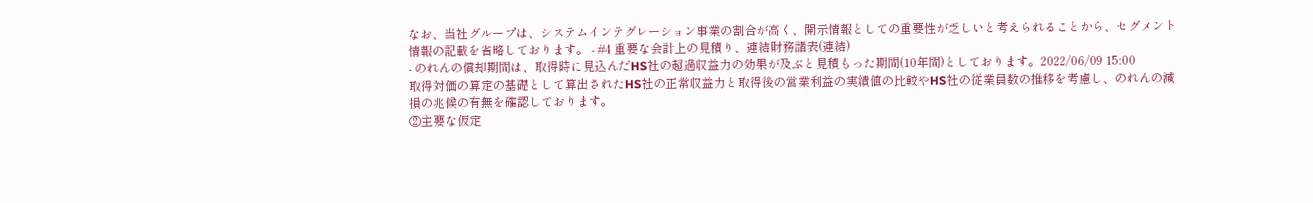なお、当社グループは、システムインテグレーション事業の割合が高く、開示情報としての重要性が乏しいと考えられることから、セグメント情報の記載を省略しております。 - #4 重要な会計上の見積り、連結財務諸表(連結)
- のれんの償却期間は、取得時に見込んだHS社の超過収益力の効果が及ぶと見積もった期間(10年間)としております。2022/06/09 15:00
取得対価の算定の基礎として算出されたHS社の正常収益力と取得後の営業利益の実績値の比較やHS社の従業員数の推移を考慮し、のれんの減損の兆候の有無を確認しております。
②主要な仮定